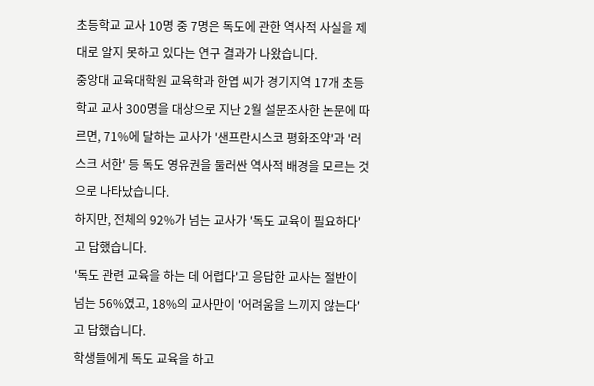초등학교 교사 10명 중 7명은 독도에 관한 역사적 사실을 제대로 알지 못하고 있다는 연구 결과가 나왔습니다.
중앙대 교육대학원 교육학과 한엽 씨가 경기지역 17개 초등학교 교사 300명을 대상으로 지난 2월 설문조사한 논문에 따르면, 71%에 달하는 교사가 '샌프란시스코 평화조약'과 '러스크 서한' 등 독도 영유권을 둘러싼 역사적 배경을 모르는 것으로 나타났습니다.
하지만, 전체의 92%가 넘는 교사가 '독도 교육이 필요하다'고 답했습니다.
'독도 관련 교육을 하는 데 어렵다'고 응답한 교사는 절반이 넘는 56%였고, 18%의 교사만이 '어려움을 느끼지 않는다'고 답했습니다.
학생들에게 독도 교육을 하고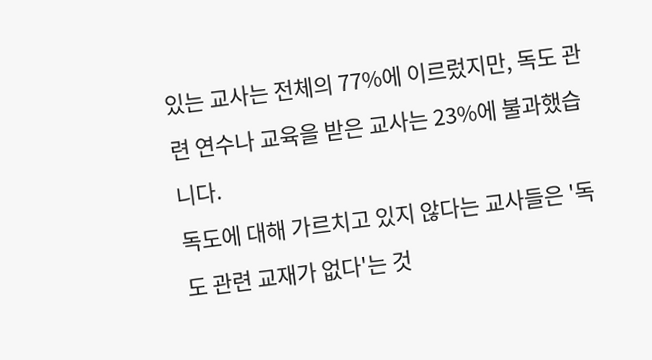있는 교사는 전체의 77%에 이르렀지만, 독도 관련 연수나 교육을 받은 교사는 23%에 불과했습니다.
독도에 대해 가르치고 있지 않다는 교사들은 '독도 관련 교재가 없다'는 것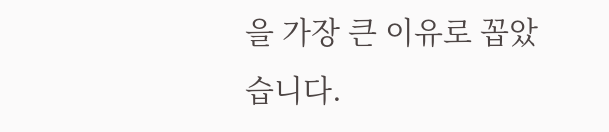을 가장 큰 이유로 꼽았습니다.